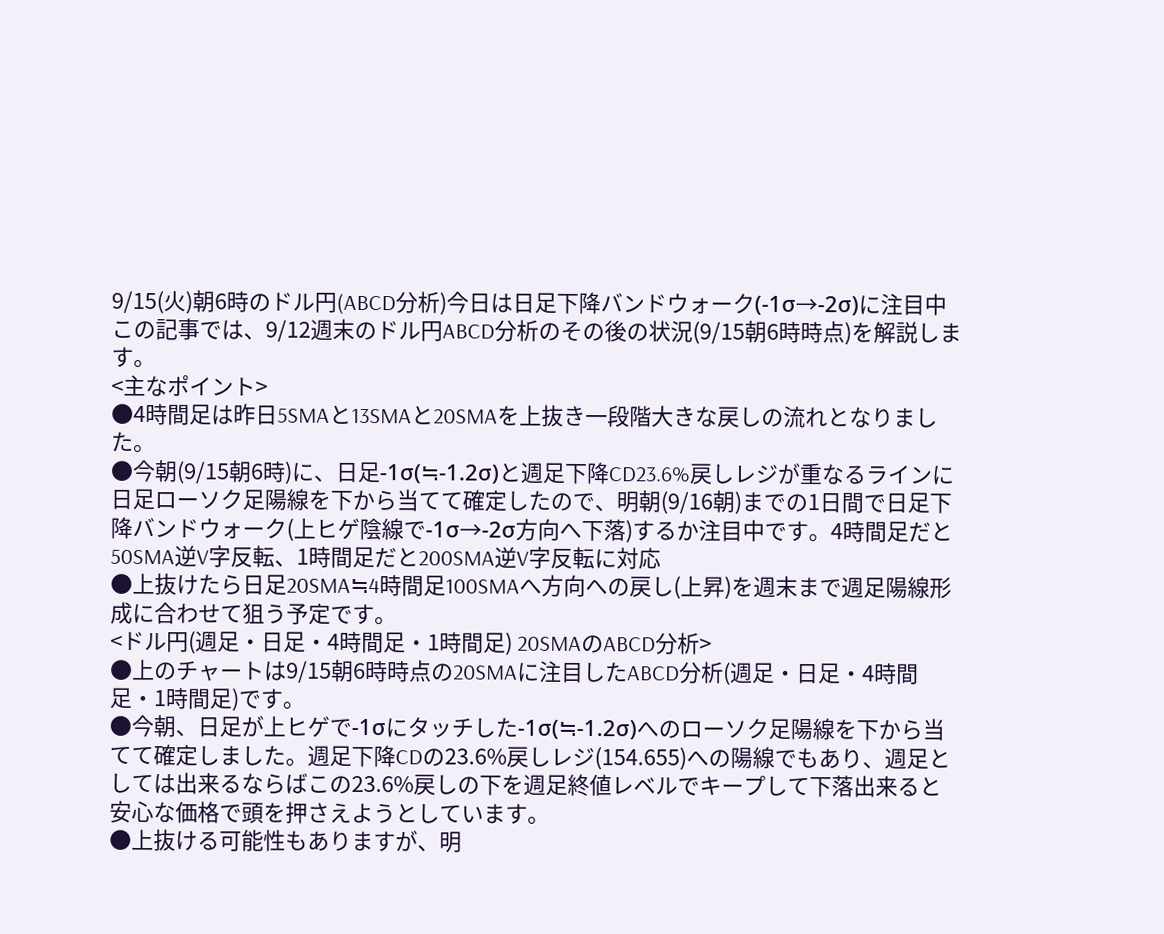9/15(火)朝6時のドル円(ABCD分析)今日は日足下降バンドウォーク(-1σ→-2σ)に注目中
この記事では、9/12週末のドル円ABCD分析のその後の状況(9/15朝6時時点)を解説します。
<主なポイント>
●4時間足は昨日5SMAと13SMAと20SMAを上抜き一段階大きな戻しの流れとなりました。
●今朝(9/15朝6時)に、日足-1σ(≒-1.2σ)と週足下降CD23.6%戻しレジが重なるラインに日足ローソク足陽線を下から当てて確定したので、明朝(9/16朝)までの1日間で日足下降バンドウォーク(上ヒゲ陰線で-1σ→-2σ方向へ下落)するか注目中です。4時間足だと50SMA逆V字反転、1時間足だと200SMA逆V字反転に対応
●上抜けたら日足20SMA≒4時間足100SMAへ方向への戻し(上昇)を週末まで週足陽線形成に合わせて狙う予定です。
<ドル円(週足・日足・4時間足・1時間足) 20SMAのABCD分析>
●上のチャートは9/15朝6時時点の20SMAに注目したABCD分析(週足・日足・4時間足・1時間足)です。
●今朝、日足が上ヒゲで-1σにタッチした-1σ(≒-1.2σ)へのローソク足陽線を下から当てて確定しました。週足下降CDの23.6%戻しレジ(154.655)への陽線でもあり、週足としては出来るならばこの23.6%戻しの下を週足終値レベルでキープして下落出来ると安心な価格で頭を押さえようとしています。
●上抜ける可能性もありますが、明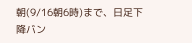朝(9/16朝6時)まで、日足下降バン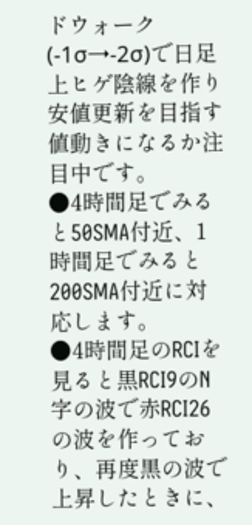ドウォーク(-1σ→-2σ)で日足上ヒゲ陰線を作り安値更新を目指す値動きになるか注目中です。
●4時間足でみると50SMA付近、1時間足でみると200SMA付近に対応します。
●4時間足のRCIを見ると黒RCI9のN字の波で赤RCI26の波を作っており、再度黒の波で上昇したときに、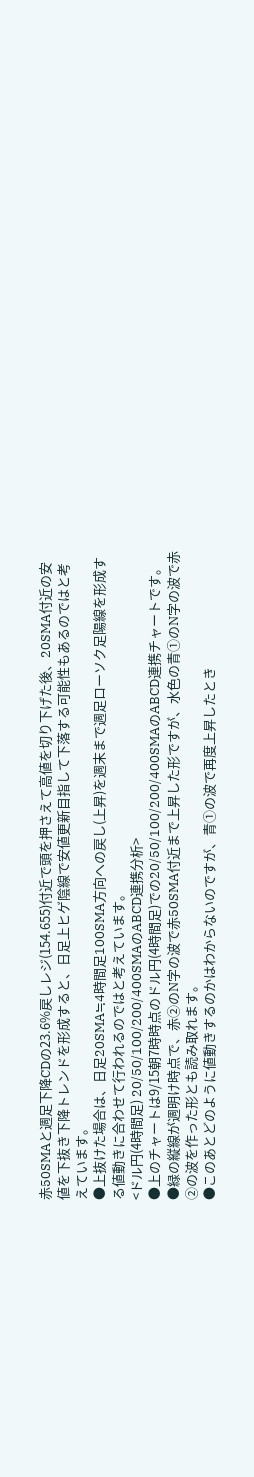赤50SMAと週足下降CDの23.6%戻しレジ(154.655)付近で頭を押さえて高値を切り下げた後、20SMA付近の安値を下抜き下降トレンドを形成すると、日足上ヒゲ陰線で安値更新目指して下落する可能性もあるのではと考えています。
●上抜けた場合は、日足20SMA≒4時間足100SMA方向への戻し(上昇)を週末まで週足ローソク足陽線を形成する値動きに合わせて行われるのではと考えています。
<ドル円(4時間足) 20/50/100/200/400SMAのABCD連携分析>
●上のチャートは9/15朝7時時点のドル円(4時間足)での20/50/100/200/400SMAのABCD連携チャートです。
●緑の縦線が週明け時点で、赤②のN字の波で赤50SMA付近まで上昇した形ですが、水色の青①のN字の波で赤②の波を作った形とも読み取れます。
●このあとどのように値動きするのかはわからないのですが、青①の波で再度上昇したとき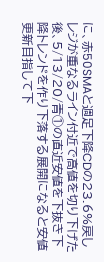に、赤50SMAと週足下降CDの23.6%戻しレジが重なるライン付近で高値を切り下げた後、5/13/20/青①の直近安値を下抜き下降トレンドを作り下落する展開になると安値更新目指して下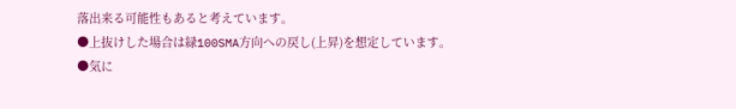落出来る可能性もあると考えています。
●上抜けした場合は緑100SMA方向への戻し(上昇)を想定しています。
●気に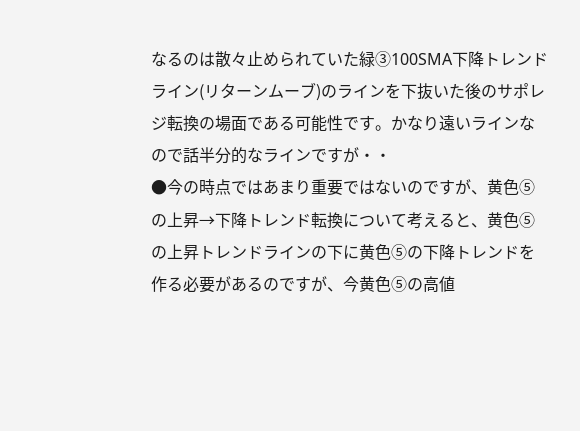なるのは散々止められていた緑③100SMA下降トレンドライン(リターンムーブ)のラインを下抜いた後のサポレジ転換の場面である可能性です。かなり遠いラインなので話半分的なラインですが・・
●今の時点ではあまり重要ではないのですが、黄色⑤の上昇→下降トレンド転換について考えると、黄色⑤の上昇トレンドラインの下に黄色⑤の下降トレンドを作る必要があるのですが、今黄色⑤の高値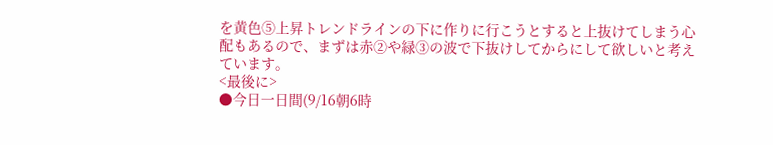を黄色⑤上昇トレンドラインの下に作りに行こうとすると上抜けてしまう心配もあるので、まずは赤②や緑③の波で下抜けしてからにして欲しいと考えています。
<最後に>
●今日一日間(9/16朝6時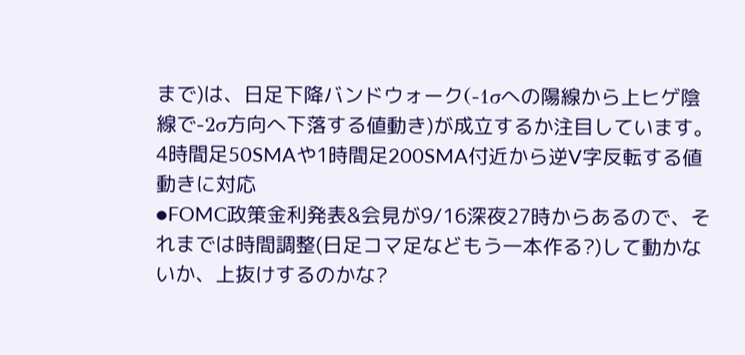まで)は、日足下降バンドウォーク(-1σへの陽線から上ヒゲ陰線で-2σ方向へ下落する値動き)が成立するか注目しています。4時間足50SMAや1時間足200SMA付近から逆V字反転する値動きに対応
●FOMC政策金利発表&会見が9/16深夜27時からあるので、それまでは時間調整(日足コマ足などもう一本作る?)して動かないか、上抜けするのかな?